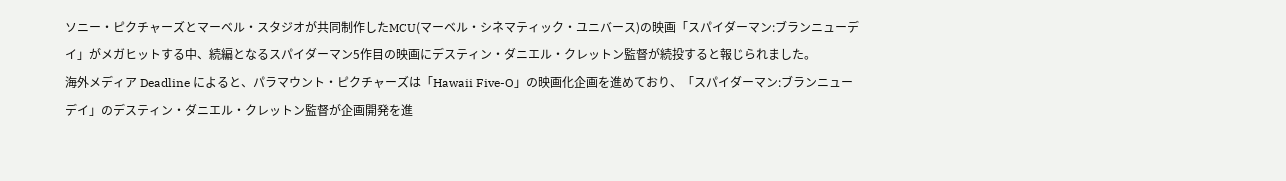ソニー・ピクチャーズとマーベル・スタジオが共同制作したMCU(マーベル・シネマティック・ユニバース)の映画「スパイダーマン:ブランニューデイ」がメガヒットする中、続編となるスパイダーマン5作目の映画にデスティン・ダニエル・クレットン監督が続投すると報じられました。
海外メディア Deadline によると、パラマウント・ピクチャーズは「Hawaii Five-O」の映画化企画を進めており、「スパイダーマン:ブランニューデイ」のデスティン・ダニエル・クレットン監督が企画開発を進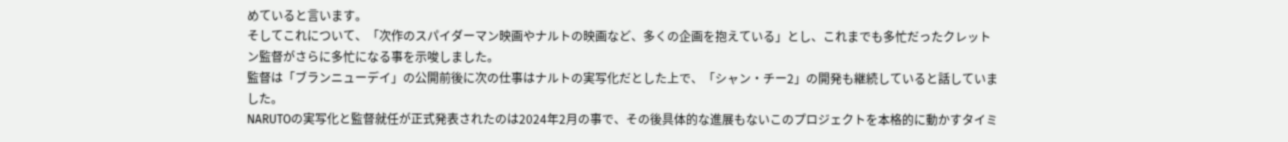めていると言います。
そしてこれについて、「次作のスパイダーマン映画やナルトの映画など、多くの企画を抱えている」とし、これまでも多忙だったクレットン監督がさらに多忙になる事を示唆しました。
監督は「ブランニューデイ」の公開前後に次の仕事はナルトの実写化だとした上で、「シャン・チー2」の開発も継続していると話していました。
NARUTOの実写化と監督就任が正式発表されたのは2024年2月の事で、その後具体的な進展もないこのプロジェクトを本格的に動かすタイミ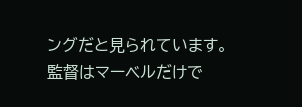ングだと見られています。
監督はマーベルだけで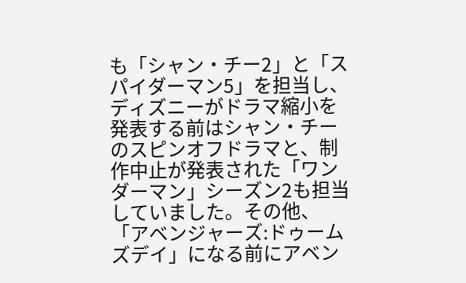も「シャン・チー2」と「スパイダーマン5」を担当し、ディズニーがドラマ縮小を発表する前はシャン・チーのスピンオフドラマと、制作中止が発表された「ワンダーマン」シーズン2も担当していました。その他、「アベンジャーズ:ドゥームズデイ」になる前にアベン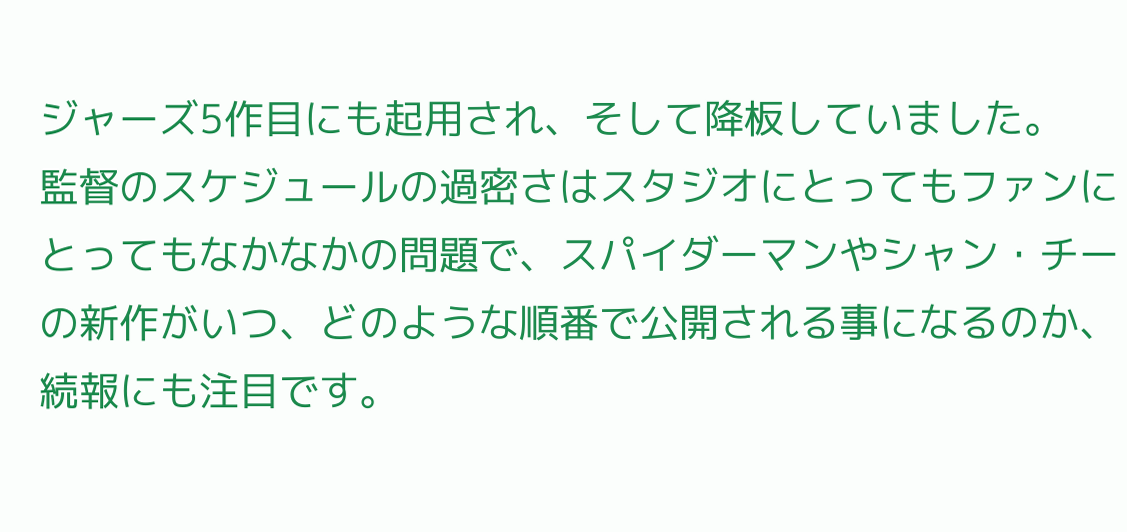ジャーズ5作目にも起用され、そして降板していました。
監督のスケジュールの過密さはスタジオにとってもファンにとってもなかなかの問題で、スパイダーマンやシャン・チーの新作がいつ、どのような順番で公開される事になるのか、続報にも注目です。